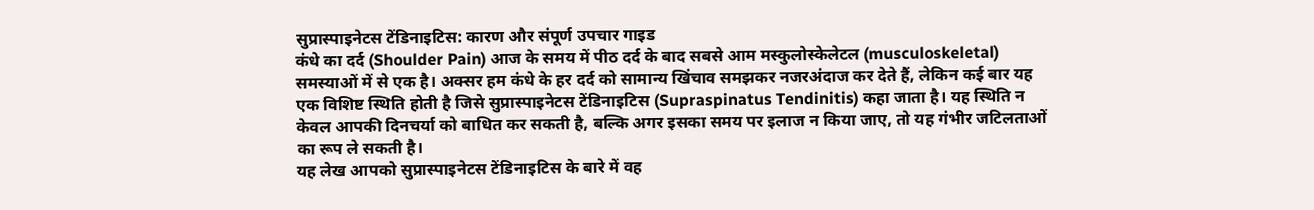सुप्रास्पाइनेटस टेंडिनाइटिस: कारण और संपूर्ण उपचार गाइड
कंधे का दर्द (Shoulder Pain) आज के समय में पीठ दर्द के बाद सबसे आम मस्कुलोस्केलेटल (musculoskeletal) समस्याओं में से एक है। अक्सर हम कंधे के हर दर्द को सामान्य खिंचाव समझकर नजरअंदाज कर देते हैं, लेकिन कई बार यह एक विशिष्ट स्थिति होती है जिसे सुप्रास्पाइनेटस टेंडिनाइटिस (Supraspinatus Tendinitis) कहा जाता है। यह स्थिति न केवल आपकी दिनचर्या को बाधित कर सकती है, बल्कि अगर इसका समय पर इलाज न किया जाए, तो यह गंभीर जटिलताओं का रूप ले सकती है।
यह लेख आपको सुप्रास्पाइनेटस टेंडिनाइटिस के बारे में वह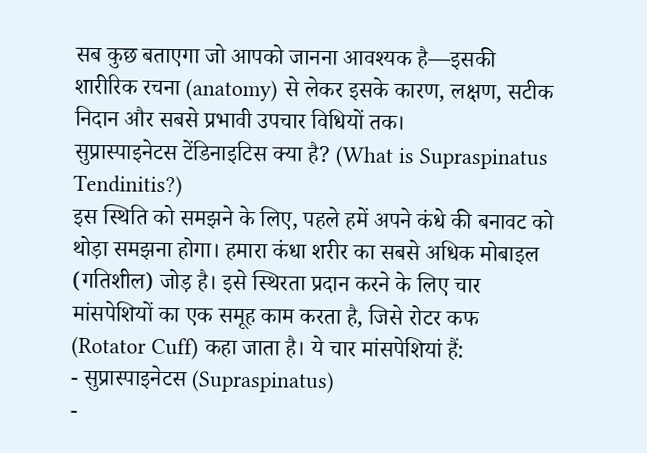सब कुछ बताएगा जो आपको जानना आवश्यक है—इसकी शारीरिक रचना (anatomy) से लेकर इसके कारण, लक्षण, सटीक निदान और सबसे प्रभावी उपचार विधियों तक।
सुप्रास्पाइनेटस टेंडिनाइटिस क्या है? (What is Supraspinatus Tendinitis?)
इस स्थिति को समझने के लिए, पहले हमें अपने कंधे की बनावट को थोड़ा समझना होगा। हमारा कंधा शरीर का सबसे अधिक मोबाइल (गतिशील) जोड़ है। इसे स्थिरता प्रदान करने के लिए चार मांसपेशियों का एक समूह काम करता है, जिसे रोटर कफ (Rotator Cuff) कहा जाता है। ये चार मांसपेशियां हैं:
- सुप्रास्पाइनेटस (Supraspinatus)
-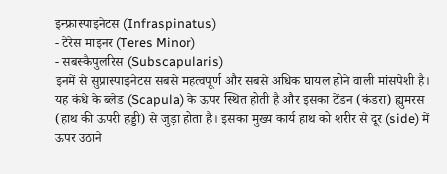इन्फ्रास्पाइनेटस (Infraspinatus)
- टेरेस माइनर (Teres Minor)
- सबस्कैपुलरिस (Subscapularis)
इनमें से सुप्रास्पाइनेटस सबसे महत्वपूर्ण और सबसे अधिक घायल होने वाली मांसपेशी है। यह कंधे के ब्लेड (Scapula) के ऊपर स्थित होती है और इसका टेंडन (कंडरा) ह्युमरस (हाथ की ऊपरी हड्डी) से जुड़ा होता है। इसका मुख्य कार्य हाथ को शरीर से दूर (side) में ऊपर उठाने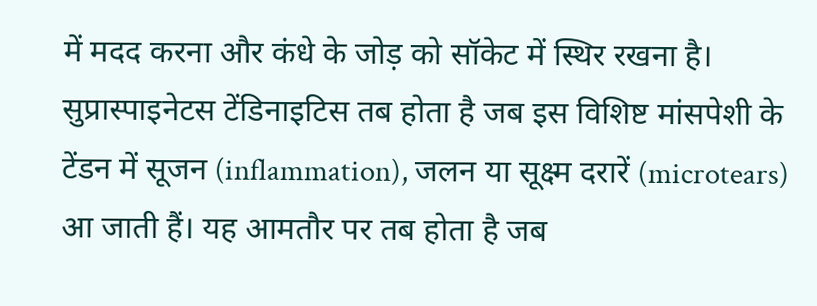में मदद करना और कंधे के जोड़ को सॉकेट में स्थिर रखना है।
सुप्रास्पाइनेटस टेंडिनाइटिस तब होता है जब इस विशिष्ट मांसपेशी के टेंडन में सूजन (inflammation), जलन या सूक्ष्म दरारें (microtears) आ जाती हैं। यह आमतौर पर तब होता है जब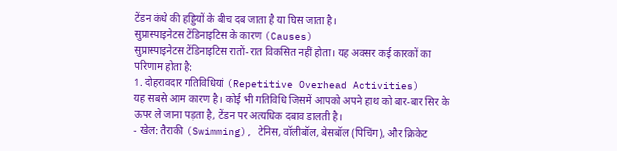टेंडन कंधे की हड्डियों के बीच दब जाता है या घिस जाता है।
सुप्रास्पाइनेटस टेंडिनाइटिस के कारण (Causes)
सुप्रास्पाइनेटस टेंडिनाइटिस रातों-रात विकसित नहीं होता। यह अक्सर कई कारकों का परिणाम होता है:
1. दोहरावदार गतिविधियां (Repetitive Overhead Activities)
यह सबसे आम कारण है। कोई भी गतिविधि जिसमें आपको अपने हाथ को बार-बार सिर के ऊपर ले जाना पड़ता है, टेंडन पर अत्यधिक दबाव डालती है।
- खेल: तैराकी (Swimming), टेनिस, वॉलीबॉल, बेसबॉल (पिचिंग), और क्रिकेट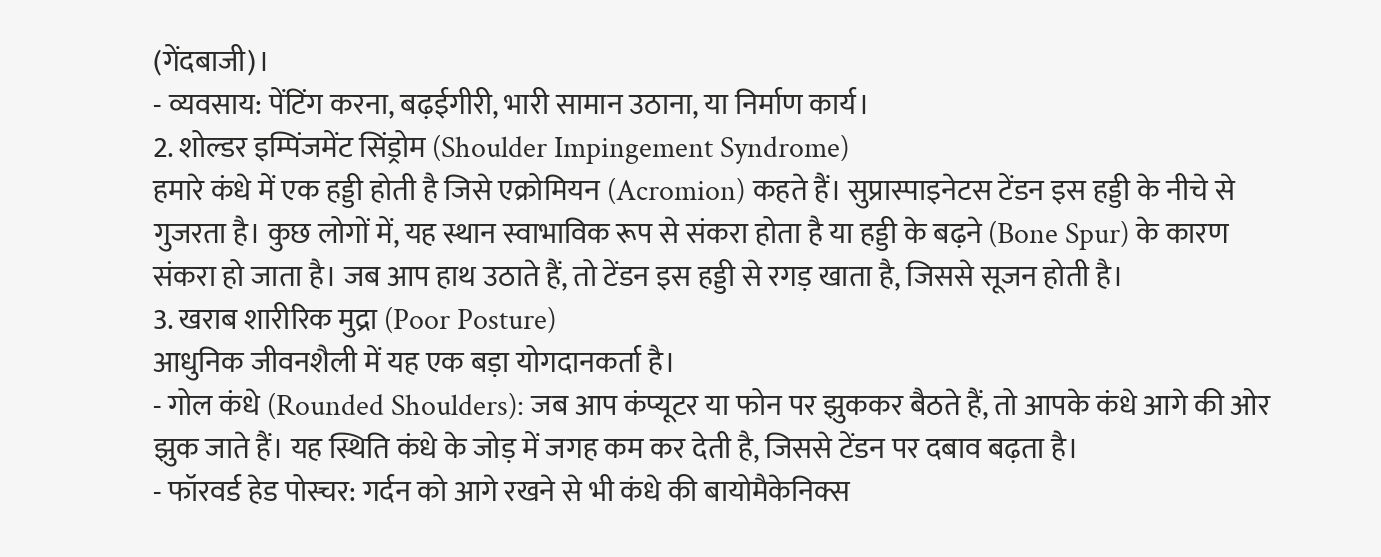(गेंदबाजी)।
- व्यवसाय: पेंटिंग करना, बढ़ईगीरी, भारी सामान उठाना, या निर्माण कार्य।
2. शोल्डर इम्पिंजमेंट सिंड्रोम (Shoulder Impingement Syndrome)
हमारे कंधे में एक हड्डी होती है जिसे एक्रोमियन (Acromion) कहते हैं। सुप्रास्पाइनेटस टेंडन इस हड्डी के नीचे से गुजरता है। कुछ लोगों में, यह स्थान स्वाभाविक रूप से संकरा होता है या हड्डी के बढ़ने (Bone Spur) के कारण संकरा हो जाता है। जब आप हाथ उठाते हैं, तो टेंडन इस हड्डी से रगड़ खाता है, जिससे सूजन होती है।
3. खराब शारीरिक मुद्रा (Poor Posture)
आधुनिक जीवनशैली में यह एक बड़ा योगदानकर्ता है।
- गोल कंधे (Rounded Shoulders): जब आप कंप्यूटर या फोन पर झुककर बैठते हैं, तो आपके कंधे आगे की ओर झुक जाते हैं। यह स्थिति कंधे के जोड़ में जगह कम कर देती है, जिससे टेंडन पर दबाव बढ़ता है।
- फॉरवर्ड हेड पोस्चर: गर्दन को आगे रखने से भी कंधे की बायोमैकेनिक्स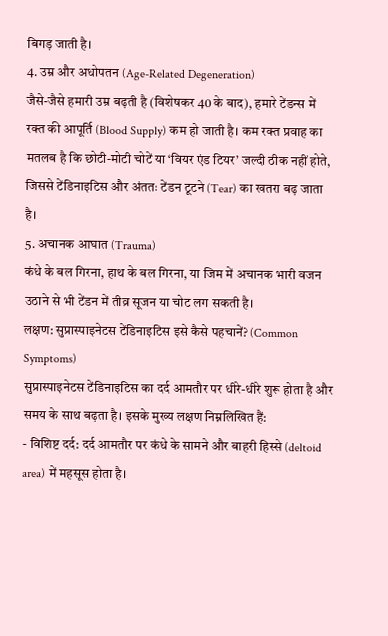बिगड़ जाती है।
4. उम्र और अधोपतन (Age-Related Degeneration)
जैसे-जैसे हमारी उम्र बढ़ती है (विशेषकर 40 के बाद), हमारे टेंडन्स में रक्त की आपूर्ति (Blood Supply) कम हो जाती है। कम रक्त प्रवाह का मतलब है कि छोटी-मोटी चोटें या ‘वियर एंड टियर’ जल्दी ठीक नहीं होते, जिससे टेंडिनाइटिस और अंततः टेंडन टूटने (Tear) का खतरा बढ़ जाता है।
5. अचानक आघात (Trauma)
कंधे के बल गिरना, हाथ के बल गिरना, या जिम में अचानक भारी वजन उठाने से भी टेंडन में तीव्र सूजन या चोट लग सकती है।
लक्षण: सुप्रास्पाइनेटस टेंडिनाइटिस इसे कैसे पहचानें? (Common Symptoms)
सुप्रास्पाइनेटस टेंडिनाइटिस का दर्द आमतौर पर धीरे-धीरे शुरू होता है और समय के साथ बढ़ता है। इसके मुख्य लक्षण निम्नलिखित हैं:
- विशिष्ट दर्द: दर्द आमतौर पर कंधे के सामने और बाहरी हिस्से (deltoid area) में महसूस होता है।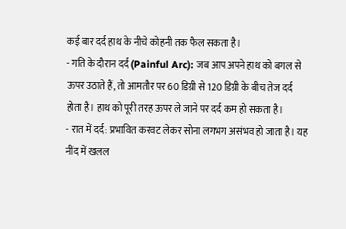कई बार दर्द हाथ के नीचे कोहनी तक फैल सकता है।
- गति के दौरान दर्द (Painful Arc): जब आप अपने हाथ को बगल से ऊपर उठाते हैं, तो आमतौर पर 60 डिग्री से 120 डिग्री के बीच तेज दर्द होता है। हाथ को पूरी तरह ऊपर ले जाने पर दर्द कम हो सकता है।
- रात में दर्द: प्रभावित करवट लेकर सोना लगभग असंभव हो जाता है। यह नींद में खलल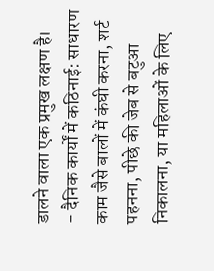डालने वाला एक प्रमुख लक्षण है।
- दैनिक कार्यों में कठिनाई: साधारण काम जैसे बालों में कंघी करना, शर्ट पहनना, पीछे की जेब से बटुआ निकालना, या महिलाओं के लिए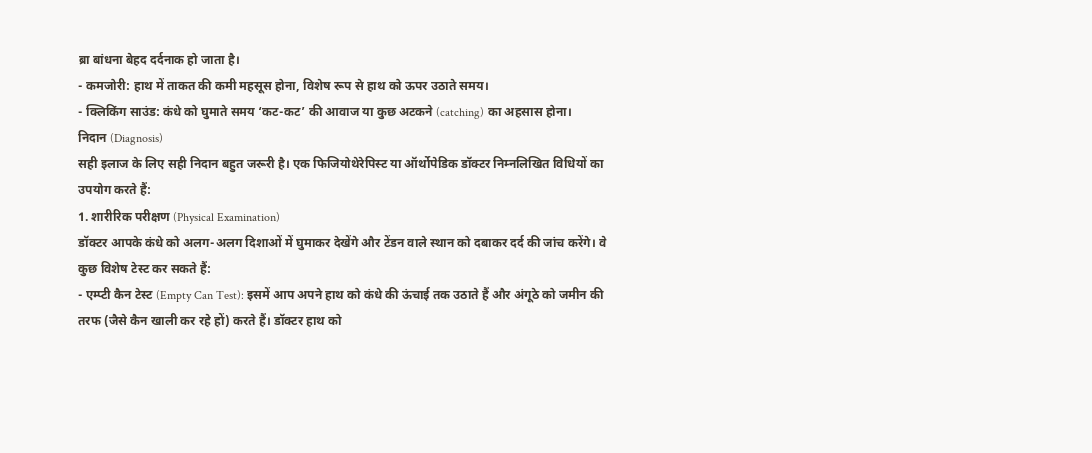ब्रा बांधना बेहद दर्दनाक हो जाता है।
- कमजोरी: हाथ में ताकत की कमी महसूस होना, विशेष रूप से हाथ को ऊपर उठाते समय।
- क्लिकिंग साउंड: कंधे को घुमाते समय ‘कट-कट’ की आवाज या कुछ अटकने (catching) का अहसास होना।
निदान (Diagnosis)
सही इलाज के लिए सही निदान बहुत जरूरी है। एक फिजियोथेरेपिस्ट या ऑर्थोपेडिक डॉक्टर निम्नलिखित विधियों का उपयोग करते हैं:
1. शारीरिक परीक्षण (Physical Examination)
डॉक्टर आपके कंधे को अलग-अलग दिशाओं में घुमाकर देखेंगे और टेंडन वाले स्थान को दबाकर दर्द की जांच करेंगे। वे कुछ विशेष टेस्ट कर सकते हैं:
- एम्प्टी कैन टेस्ट (Empty Can Test): इसमें आप अपने हाथ को कंधे की ऊंचाई तक उठाते हैं और अंगूठे को जमीन की तरफ (जैसे कैन खाली कर रहे हों) करते हैं। डॉक्टर हाथ को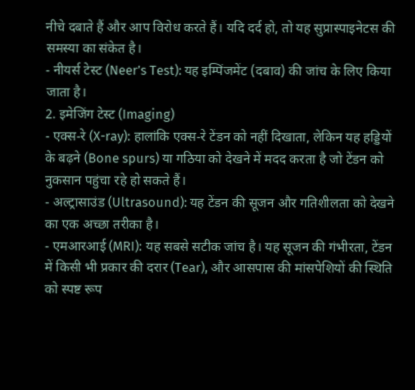नीचे दबाते हैं और आप विरोध करते हैं। यदि दर्द हो, तो यह सुप्रास्पाइनेटस की समस्या का संकेत है।
- नीयर्स टेस्ट (Neer’s Test): यह इम्पिंजमेंट (दबाव) की जांच के लिए किया जाता है।
2. इमेजिंग टेस्ट (Imaging)
- एक्स-रे (X-ray): हालांकि एक्स-रे टेंडन को नहीं दिखाता, लेकिन यह हड्डियों के बढ़ने (Bone spurs) या गठिया को देखने में मदद करता है जो टेंडन को नुकसान पहुंचा रहे हो सकते हैं।
- अल्ट्रासाउंड (Ultrasound): यह टेंडन की सूजन और गतिशीलता को देखने का एक अच्छा तरीका है।
- एमआरआई (MRI): यह सबसे सटीक जांच है। यह सूजन की गंभीरता, टेंडन में किसी भी प्रकार की दरार (Tear), और आसपास की मांसपेशियों की स्थिति को स्पष्ट रूप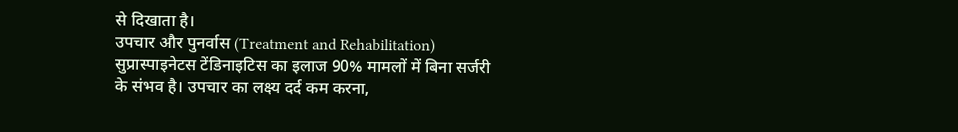से दिखाता है।
उपचार और पुनर्वास (Treatment and Rehabilitation)
सुप्रास्पाइनेटस टेंडिनाइटिस का इलाज 90% मामलों में बिना सर्जरी के संभव है। उपचार का लक्ष्य दर्द कम करना,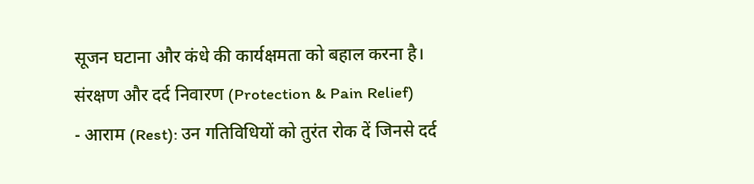सूजन घटाना और कंधे की कार्यक्षमता को बहाल करना है।
संरक्षण और दर्द निवारण (Protection & Pain Relief)
- आराम (Rest): उन गतिविधियों को तुरंत रोक दें जिनसे दर्द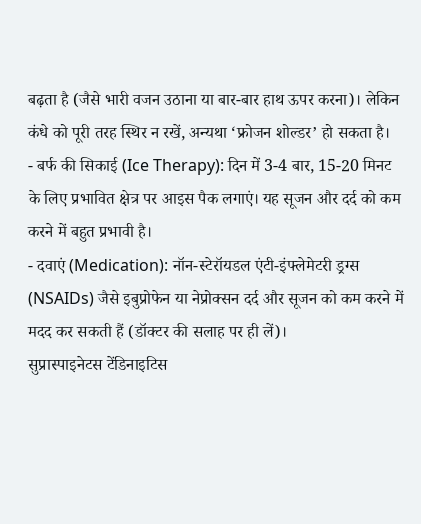बढ़ता है (जैसे भारी वजन उठाना या बार-बार हाथ ऊपर करना)। लेकिन कंधे को पूरी तरह स्थिर न रखें, अन्यथा ‘फ्रोजन शोल्डर’ हो सकता है।
- बर्फ की सिकाई (Ice Therapy): दिन में 3-4 बार, 15-20 मिनट के लिए प्रभावित क्षेत्र पर आइस पैक लगाएं। यह सूजन और दर्द को कम करने में बहुत प्रभावी है।
- दवाएं (Medication): नॉन-स्टेरॉयडल एंटी-इंफ्लेमेटरी ड्रग्स (NSAIDs) जैसे इबुप्रोफेन या नेप्रोक्सन दर्द और सूजन को कम करने में मदद कर सकती हैं (डॉक्टर की सलाह पर ही लें)।
सुप्रास्पाइनेटस टेंडिनाइटिस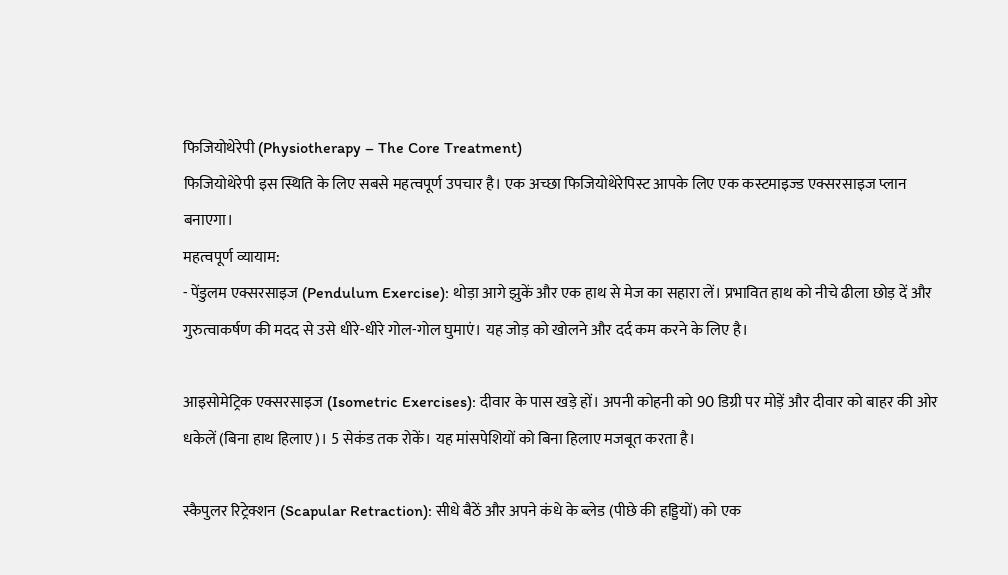फिजियोथेरेपी (Physiotherapy – The Core Treatment)
फिजियोथेरेपी इस स्थिति के लिए सबसे महत्वपूर्ण उपचार है। एक अच्छा फिजियोथेरेपिस्ट आपके लिए एक कस्टमाइज्ड एक्सरसाइज प्लान बनाएगा।
महत्वपूर्ण व्यायाम:
- पेंडुलम एक्सरसाइज (Pendulum Exercise): थोड़ा आगे झुकें और एक हाथ से मेज का सहारा लें। प्रभावित हाथ को नीचे ढीला छोड़ दें और गुरुत्वाकर्षण की मदद से उसे धीरे-धीरे गोल-गोल घुमाएं। यह जोड़ को खोलने और दर्द कम करने के लिए है।

आइसोमेट्रिक एक्सरसाइज (Isometric Exercises): दीवार के पास खड़े हों। अपनी कोहनी को 90 डिग्री पर मोड़ें और दीवार को बाहर की ओर धकेलें (बिना हाथ हिलाए)। 5 सेकंड तक रोकें। यह मांसपेशियों को बिना हिलाए मजबूत करता है।

स्कैपुलर रिट्रेक्शन (Scapular Retraction): सीधे बैठें और अपने कंधे के ब्लेड (पीछे की हड्डियों) को एक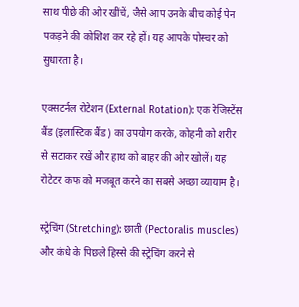साथ पीछे की ओर खींचें, जैसे आप उनके बीच कोई पेन पकड़ने की कोशिश कर रहे हों। यह आपके पोस्चर को सुधारता है।

एक्सटर्नल रोटेशन (External Rotation): एक रेजिस्टेंस बैंड (इलास्टिक बैंड) का उपयोग करके, कोहनी को शरीर से सटाकर रखें और हाथ को बाहर की ओर खोलें। यह रोटेटर कफ को मजबूत करने का सबसे अच्छा व्यायाम है।

स्ट्रेचिंग (Stretching): छाती (Pectoralis muscles) और कंधे के पिछले हिस्से की स्ट्रेचिंग करने से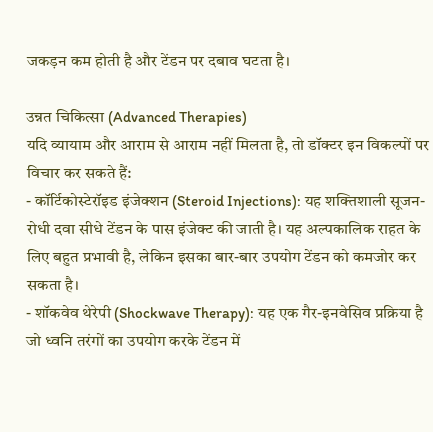जकड़न कम होती है और टेंडन पर दबाव घटता है।

उन्नत चिकित्सा (Advanced Therapies)
यदि व्यायाम और आराम से आराम नहीं मिलता है, तो डॉक्टर इन विकल्पों पर विचार कर सकते हैं:
- कॉर्टिकोस्टेरॉइड इंजेक्शन (Steroid Injections): यह शक्तिशाली सूजन-रोधी दवा सीधे टेंडन के पास इंजेक्ट की जाती है। यह अल्पकालिक राहत के लिए बहुत प्रभावी है, लेकिन इसका बार-बार उपयोग टेंडन को कमजोर कर सकता है।
- शॉकवेव थेरेपी (Shockwave Therapy): यह एक गैर-इनवेसिव प्रक्रिया है जो ध्वनि तरंगों का उपयोग करके टेंडन में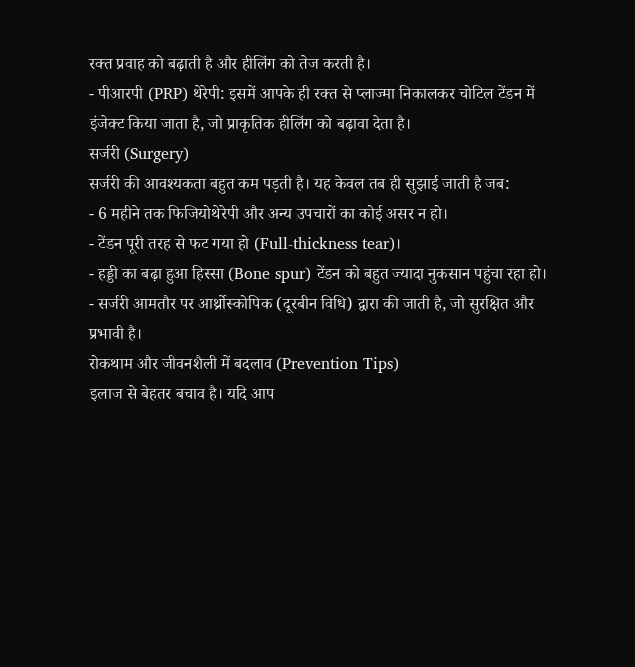रक्त प्रवाह को बढ़ाती है और हीलिंग को तेज करती है।
- पीआरपी (PRP) थेरेपी: इसमें आपके ही रक्त से प्लाज्मा निकालकर चोटिल टेंडन में इंजेक्ट किया जाता है, जो प्राकृतिक हीलिंग को बढ़ावा देता है।
सर्जरी (Surgery)
सर्जरी की आवश्यकता बहुत कम पड़ती है। यह केवल तब ही सुझाई जाती है जब:
- 6 महीने तक फिजियोथेरेपी और अन्य उपचारों का कोई असर न हो।
- टेंडन पूरी तरह से फट गया हो (Full-thickness tear)।
- हड्डी का बढ़ा हुआ हिस्सा (Bone spur) टेंडन को बहुत ज्यादा नुकसान पहुंचा रहा हो।
- सर्जरी आमतौर पर आर्थ्रोस्कोपिक (दूरबीन विधि) द्वारा की जाती है, जो सुरक्षित और प्रभावी है।
रोकथाम और जीवनशैली में बदलाव (Prevention Tips)
इलाज से बेहतर बचाव है। यदि आप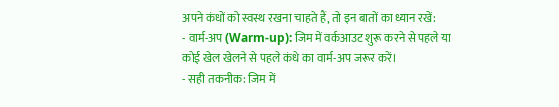अपने कंधों को स्वस्थ रखना चाहते हैं, तो इन बातों का ध्यान रखें:
- वार्म-अप (Warm-up): जिम में वर्कआउट शुरू करने से पहले या कोई खेल खेलने से पहले कंधे का वार्म-अप जरूर करें।
- सही तकनीक: जिम में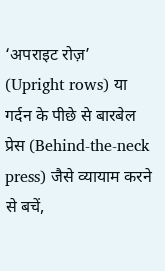‘अपराइट रोज़’ (Upright rows) या गर्दन के पीछे से बारबेल प्रेस (Behind-the-neck press) जैसे व्यायाम करने से बचें,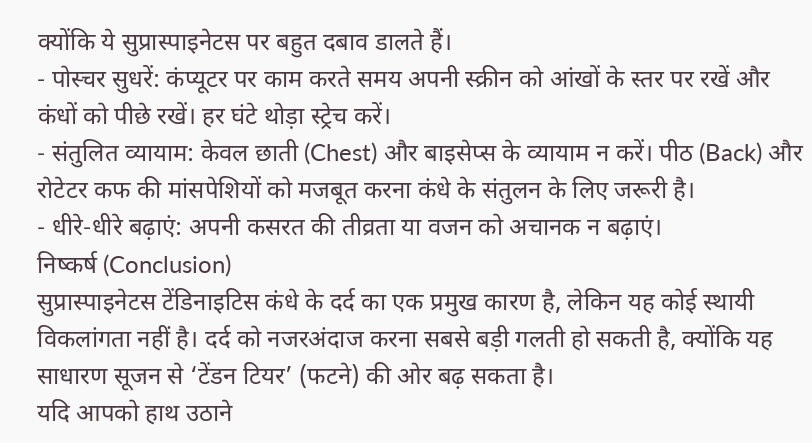क्योंकि ये सुप्रास्पाइनेटस पर बहुत दबाव डालते हैं।
- पोस्चर सुधरें: कंप्यूटर पर काम करते समय अपनी स्क्रीन को आंखों के स्तर पर रखें और कंधों को पीछे रखें। हर घंटे थोड़ा स्ट्रेच करें।
- संतुलित व्यायाम: केवल छाती (Chest) और बाइसेप्स के व्यायाम न करें। पीठ (Back) और रोटेटर कफ की मांसपेशियों को मजबूत करना कंधे के संतुलन के लिए जरूरी है।
- धीरे-धीरे बढ़ाएं: अपनी कसरत की तीव्रता या वजन को अचानक न बढ़ाएं।
निष्कर्ष (Conclusion)
सुप्रास्पाइनेटस टेंडिनाइटिस कंधे के दर्द का एक प्रमुख कारण है, लेकिन यह कोई स्थायी विकलांगता नहीं है। दर्द को नजरअंदाज करना सबसे बड़ी गलती हो सकती है, क्योंकि यह साधारण सूजन से ‘टेंडन टियर’ (फटने) की ओर बढ़ सकता है।
यदि आपको हाथ उठाने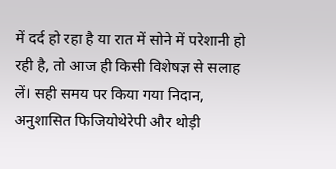में दर्द हो रहा है या रात में सोने में परेशानी हो रही है, तो आज ही किसी विशेषज्ञ से सलाह लें। सही समय पर किया गया निदान, अनुशासित फिजियोथेरेपी और थोड़ी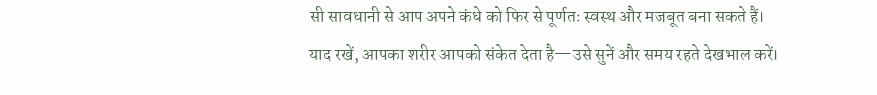सी सावधानी से आप अपने कंधे को फिर से पूर्णतः स्वस्थ और मजबूत बना सकते हैं।
याद रखें, आपका शरीर आपको संकेत देता है—उसे सुनें और समय रहते देखभाल करें।